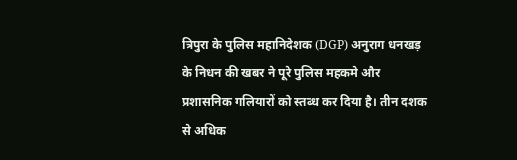त्रिपुरा के पुलिस महानिदेशक (DGP) अनुराग धनखड़ के निधन की खबर ने पूरे पुलिस महकमे और प्रशासनिक गलियारों को स्तब्ध कर दिया है। तीन दशक से अधिक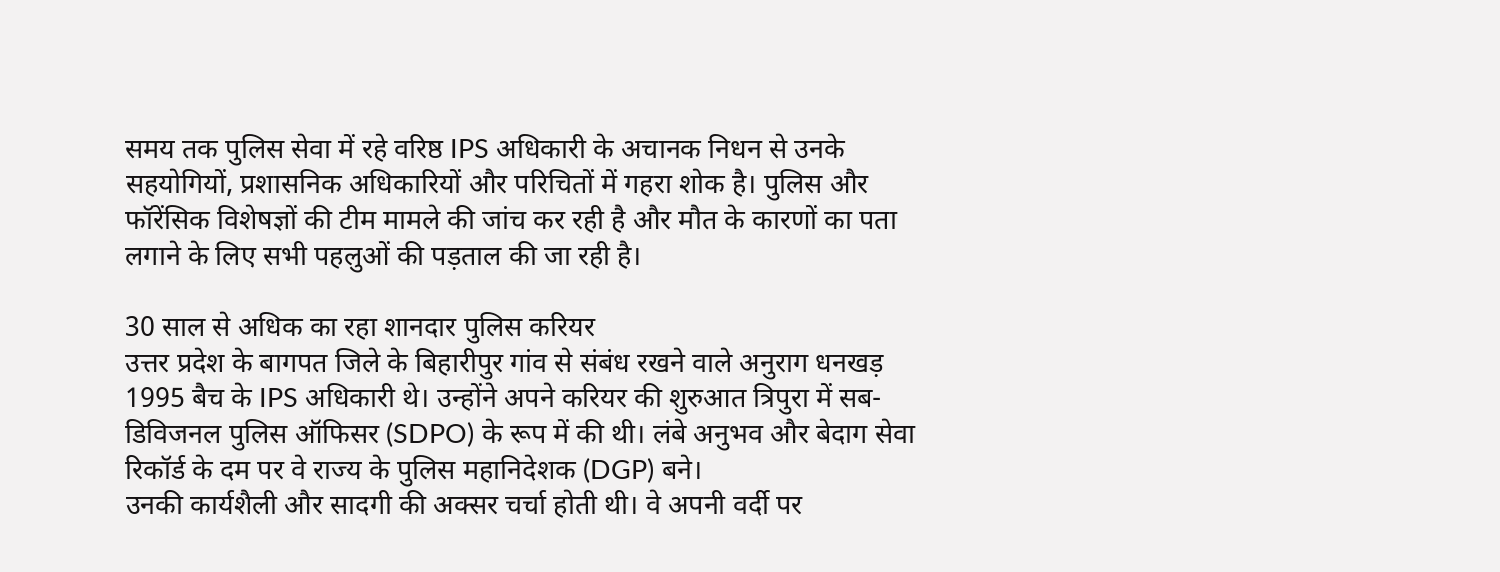समय तक पुलिस सेवा में रहे वरिष्ठ IPS अधिकारी के अचानक निधन से उनके सहयोगियों, प्रशासनिक अधिकारियों और परिचितों में गहरा शोक है। पुलिस और फॉरेंसिक विशेषज्ञों की टीम मामले की जांच कर रही है और मौत के कारणों का पता लगाने के लिए सभी पहलुओं की पड़ताल की जा रही है।

30 साल से अधिक का रहा शानदार पुलिस करियर
उत्तर प्रदेश के बागपत जिले के बिहारीपुर गांव से संबंध रखने वाले अनुराग धनखड़ 1995 बैच के IPS अधिकारी थे। उन्होंने अपने करियर की शुरुआत त्रिपुरा में सब-डिविजनल पुलिस ऑफिसर (SDPO) के रूप में की थी। लंबे अनुभव और बेदाग सेवा रिकॉर्ड के दम पर वे राज्य के पुलिस महानिदेशक (DGP) बने।
उनकी कार्यशैली और सादगी की अक्सर चर्चा होती थी। वे अपनी वर्दी पर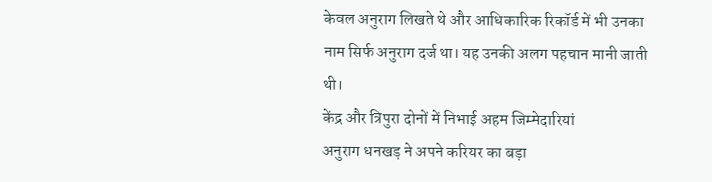केवल अनुराग लिखते थे और आधिकारिक रिकॉर्ड में भी उनका नाम सिर्फ अनुराग दर्ज था। यह उनकी अलग पहचान मानी जाती थी।
केंद्र और त्रिपुरा दोनों में निभाई अहम जिम्मेदारियां
अनुराग धनखड़ ने अपने करियर का बड़ा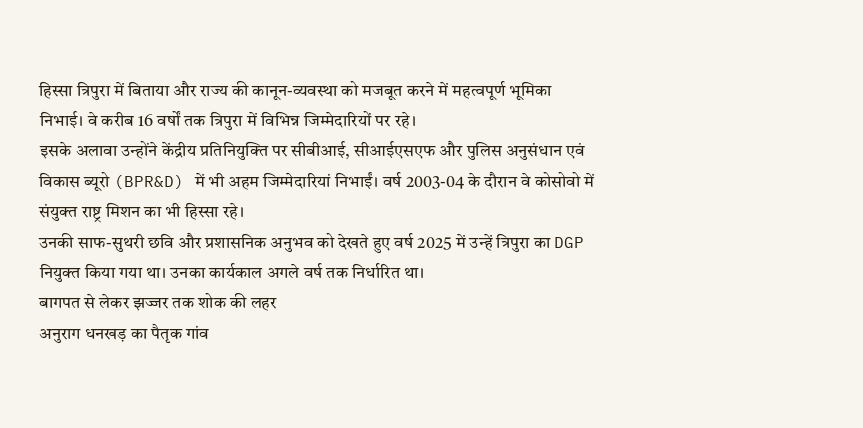हिस्सा त्रिपुरा में बिताया और राज्य की कानून-व्यवस्था को मजबूत करने में महत्वपूर्ण भूमिका निभाई। वे करीब 16 वर्षों तक त्रिपुरा में विभिन्न जिम्मेदारियों पर रहे।
इसके अलावा उन्होंने केंद्रीय प्रतिनियुक्ति पर सीबीआई, सीआईएसएफ और पुलिस अनुसंधान एवं विकास ब्यूरो (BPR&D) में भी अहम जिम्मेदारियां निभाईं। वर्ष 2003-04 के दौरान वे कोसोवो में संयुक्त राष्ट्र मिशन का भी हिस्सा रहे।
उनकी साफ-सुथरी छवि और प्रशासनिक अनुभव को देखते हुए वर्ष 2025 में उन्हें त्रिपुरा का DGP नियुक्त किया गया था। उनका कार्यकाल अगले वर्ष तक निर्धारित था।
बागपत से लेकर झज्जर तक शोक की लहर
अनुराग धनखड़ का पैतृक गांव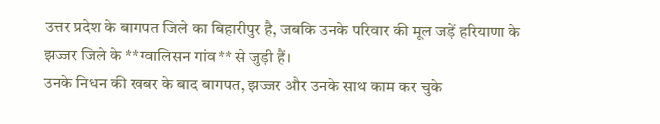उत्तर प्रदेश के बागपत जिले का बिहारीपुर है, जबकि उनके परिवार की मूल जड़ें हरियाणा के झज्जर जिले के **ग्वालिसन गांव** से जुड़ी हैं।
उनके निधन की खबर के बाद बागपत, झज्जर और उनके साथ काम कर चुके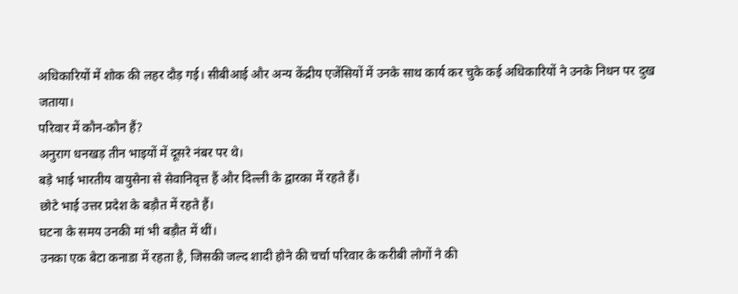अधिकारियों में शोक की लहर दौड़ गई। सीबीआई और अन्य केंद्रीय एजेंसियों में उनके साथ कार्य कर चुके कई अधिकारियों ने उनके निधन पर दुख जताया।
परिवार में कौन-कौन हैं?
अनुराग धनखड़ तीन भाइयों में दूसरे नंबर पर थे।
बड़े भाई भारतीय वायुसेना से सेवानिवृत्त हैं और दिल्ली के द्वारका में रहते हैं।
छोटे भाई उत्तर प्रदेश के बड़ौत में रहते हैं।
घटना के समय उनकी मां भी बड़ौत में थीं।
उनका एक बेटा कनाडा में रहता है, जिसकी जल्द शादी होने की चर्चा परिवार के करीबी लोगों ने की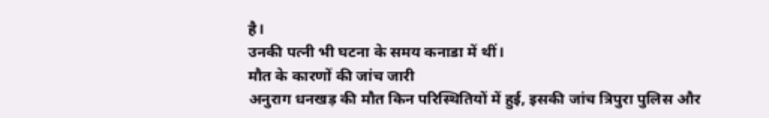है।
उनकी पत्नी भी घटना के समय कनाडा में थीं।
मौत के कारणों की जांच जारी
अनुराग धनखड़ की मौत किन परिस्थितियों में हुई, इसकी जांच त्रिपुरा पुलिस और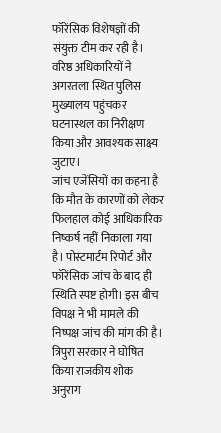फॉरेंसिक विशेषज्ञों की संयुक्त टीम कर रही है। वरिष्ठ अधिकारियों ने अगरतला स्थित पुलिस मुख्यालय पहुंचकर घटनास्थल का निरीक्षण किया और आवश्यक साक्ष्य जुटाए।
जांच एजेंसियों का कहना है कि मौत के कारणों को लेकर फिलहाल कोई आधिकारिक निष्कर्ष नहीं निकाला गया है। पोस्टमार्टम रिपोर्ट और फॉरेंसिक जांच के बाद ही स्थिति स्पष्ट होगी। इस बीच विपक्ष ने भी मामले की निष्पक्ष जांच की मांग की है।
त्रिपुरा सरकार ने घोषित किया राजकीय शोक
अनुराग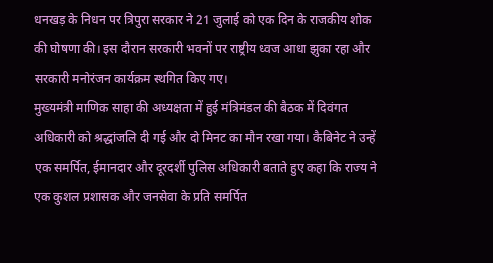धनखड़ के निधन पर त्रिपुरा सरकार ने 21 जुलाई को एक दिन के राजकीय शोक की घोषणा की। इस दौरान सरकारी भवनों पर राष्ट्रीय ध्वज आधा झुका रहा और सरकारी मनोरंजन कार्यक्रम स्थगित किए गए।
मुख्यमंत्री माणिक साहा की अध्यक्षता में हुई मंत्रिमंडल की बैठक में दिवंगत अधिकारी को श्रद्धांजलि दी गई और दो मिनट का मौन रखा गया। कैबिनेट ने उन्हें एक समर्पित, ईमानदार और दूरदर्शी पुलिस अधिकारी बताते हुए कहा कि राज्य ने एक कुशल प्रशासक और जनसेवा के प्रति समर्पित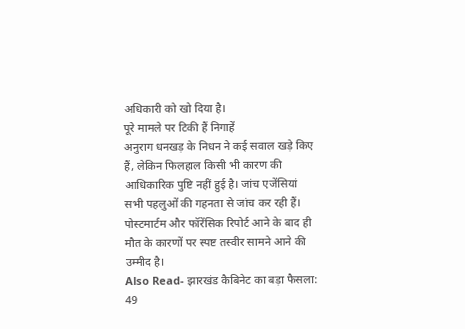अधिकारी को खो दिया है।
पूरे मामले पर टिकी हैं निगाहें
अनुराग धनखड़ के निधन ने कई सवाल खड़े किए हैं, लेकिन फिलहाल किसी भी कारण की आधिकारिक पुष्टि नहीं हुई है। जांच एजेंसियां सभी पहलुओं की गहनता से जांच कर रही हैं। पोस्टमार्टम और फॉरेंसिक रिपोर्ट आने के बाद ही मौत के कारणों पर स्पष्ट तस्वीर सामने आने की उम्मीद है।
Also Read- झारखंड कैबिनेट का बड़ा फैसला: 49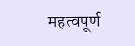महत्वपूर्ण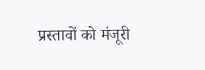प्रस्तावों को मंजूरी